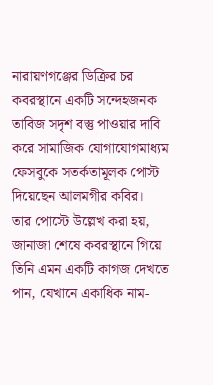নারায়ণগঞ্জের ডিক্রির চর কবরস্থানে একটি সন্দেহজনক তাবিজ সদৃশ বস্তু পাওয়ার দাবি করে সামাজিক যোগাযোগমাধ্যম ফেসবুকে সতর্কতামূলক পোস্ট দিয়েছেন আলমগীর কবির।
তার পোস্টে উল্লেখ করা হয়, জানাজা শেষে কবরস্থানে গিয়ে তিনি এমন একটি কাগজ দেখতে পান, যেখানে একাধিক নাম-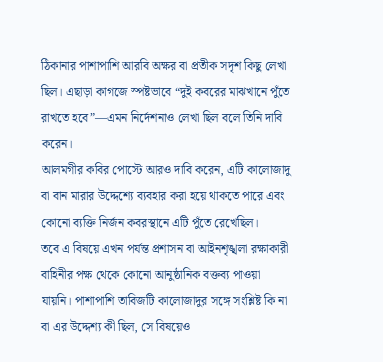ঠিকানার পাশাপাশি আরবি অক্ষর বা প্রতীক সদৃশ কিছু লেখা ছিল। এছাড়া কাগজে স্পষ্টভাবে “দুই কবরের মাঝখানে পুঁতে রাখতে হবে”—এমন নির্দেশনাও লেখা ছিল বলে তিনি দাবি করেন।
আলমগীর কবির পোস্টে আরও দাবি করেন, এটি কালোজাদু বা বান মারার উদ্দেশ্যে ব্যবহার করা হয়ে থাকতে পারে এবং কোনো ব্যক্তি নির্জন কবরস্থানে এটি পুঁতে রেখেছিল।
তবে এ বিষয়ে এখন পর্যন্ত প্রশাসন বা আইনশৃঙ্খলা রক্ষাকারী বাহিনীর পক্ষ থেকে কোনো আনুষ্ঠানিক বক্তব্য পাওয়া যায়নি। পাশাপাশি তাবিজটি কালোজাদুর সঙ্গে সংশ্লিষ্ট কি না বা এর উদ্দেশ্য কী ছিল, সে বিষয়েও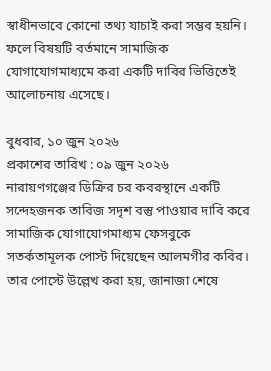স্বাধীনভাবে কোনো তথ্য যাচাই করা সম্ভব হয়নি। ফলে বিষয়টি বর্তমানে সামাজিক যোগাযোগমাধ্যমে করা একটি দাবির ভিত্তিতেই আলোচনায় এসেছে।

বুধবার, ১০ জুন ২০২৬
প্রকাশের তারিখ : ০৯ জুন ২০২৬
নারায়ণগঞ্জের ডিক্রির চর কবরস্থানে একটি সন্দেহজনক তাবিজ সদৃশ বস্তু পাওয়ার দাবি করে সামাজিক যোগাযোগমাধ্যম ফেসবুকে সতর্কতামূলক পোস্ট দিয়েছেন আলমগীর কবির।
তার পোস্টে উল্লেখ করা হয়, জানাজা শেষে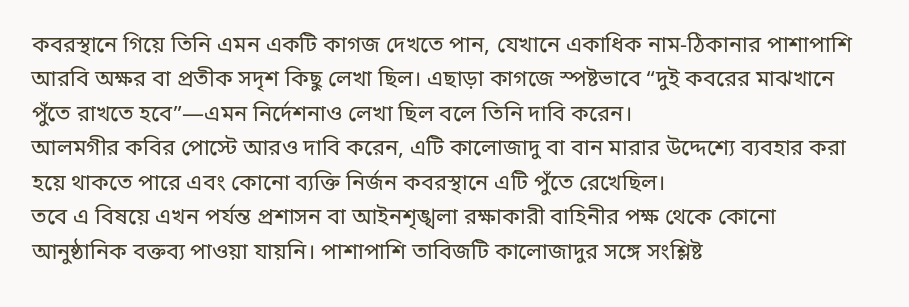কবরস্থানে গিয়ে তিনি এমন একটি কাগজ দেখতে পান, যেখানে একাধিক নাম-ঠিকানার পাশাপাশি আরবি অক্ষর বা প্রতীক সদৃশ কিছু লেখা ছিল। এছাড়া কাগজে স্পষ্টভাবে “দুই কবরের মাঝখানে পুঁতে রাখতে হবে”—এমন নির্দেশনাও লেখা ছিল বলে তিনি দাবি করেন।
আলমগীর কবির পোস্টে আরও দাবি করেন, এটি কালোজাদু বা বান মারার উদ্দেশ্যে ব্যবহার করা হয়ে থাকতে পারে এবং কোনো ব্যক্তি নির্জন কবরস্থানে এটি পুঁতে রেখেছিল।
তবে এ বিষয়ে এখন পর্যন্ত প্রশাসন বা আইনশৃঙ্খলা রক্ষাকারী বাহিনীর পক্ষ থেকে কোনো আনুষ্ঠানিক বক্তব্য পাওয়া যায়নি। পাশাপাশি তাবিজটি কালোজাদুর সঙ্গে সংশ্লিষ্ট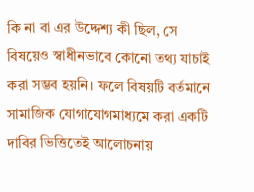কি না বা এর উদ্দেশ্য কী ছিল, সে বিষয়েও স্বাধীনভাবে কোনো তথ্য যাচাই করা সম্ভব হয়নি। ফলে বিষয়টি বর্তমানে সামাজিক যোগাযোগমাধ্যমে করা একটি দাবির ভিত্তিতেই আলোচনায়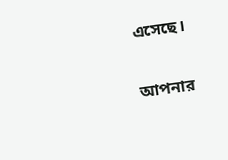এসেছে।

আপনার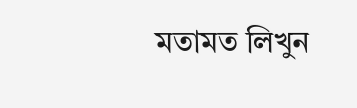মতামত লিখুন